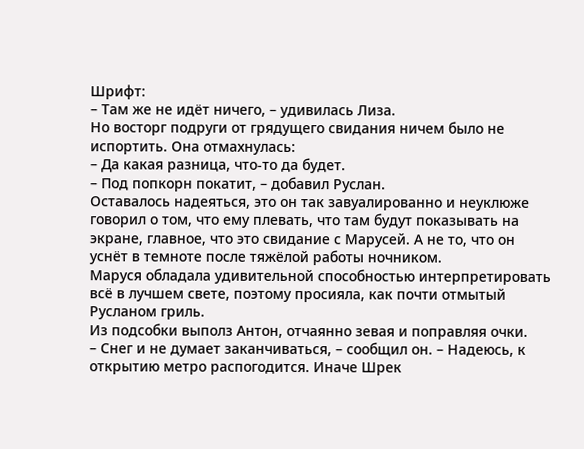Шрифт:
– Там же не идёт ничего, – удивилась Лиза.
Но восторг подруги от грядущего свидания ничем было не испортить. Она отмахнулась:
– Да какая разница, что-то да будет.
– Под попкорн покатит, – добавил Руслан.
Оставалось надеяться, это он так завуалированно и неуклюже говорил о том, что ему плевать, что там будут показывать на экране, главное, что это свидание с Марусей. А не то, что он уснёт в темноте после тяжёлой работы ночником.
Маруся обладала удивительной способностью интерпретировать всё в лучшем свете, поэтому просияла, как почти отмытый Русланом гриль.
Из подсобки выполз Антон, отчаянно зевая и поправляя очки.
– Снег и не думает заканчиваться, – сообщил он. – Надеюсь, к открытию метро распогодится. Иначе Шрек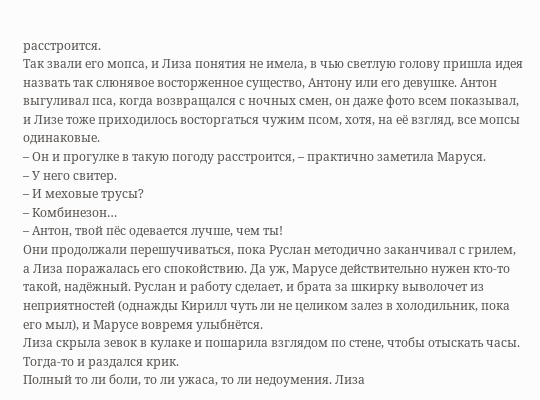расстроится.
Так звали его мопса, и Лиза понятия не имела, в чью светлую голову пришла идея назвать так слюнявое восторженное существо, Антону или его девушке. Антон выгуливал пса, когда возвращался с ночных смен, он даже фото всем показывал, и Лизе тоже приходилось восторгаться чужим псом, хотя, на её взгляд, все мопсы одинаковые.
– Он и прогулке в такую погоду расстроится, – практично заметила Маруся.
– У него свитер.
– И меховые трусы?
– Комбинезон…
– Антон, твой пёс одевается лучше, чем ты!
Они продолжали перешучиваться, пока Руслан методично заканчивал с грилем, а Лиза поражалась его спокойствию. Да уж, Марусе действительно нужен кто-то такой, надёжный. Руслан и работу сделает, и брата за шкирку выволочет из неприятностей (однажды Кирилл чуть ли не целиком залез в холодильник, пока его мыл), и Марусе вовремя улыбнётся.
Лиза скрыла зевок в кулаке и пошарила взглядом по стене, чтобы отыскать часы.
Тогда-то и раздался крик.
Полный то ли боли, то ли ужаса, то ли недоумения. Лиза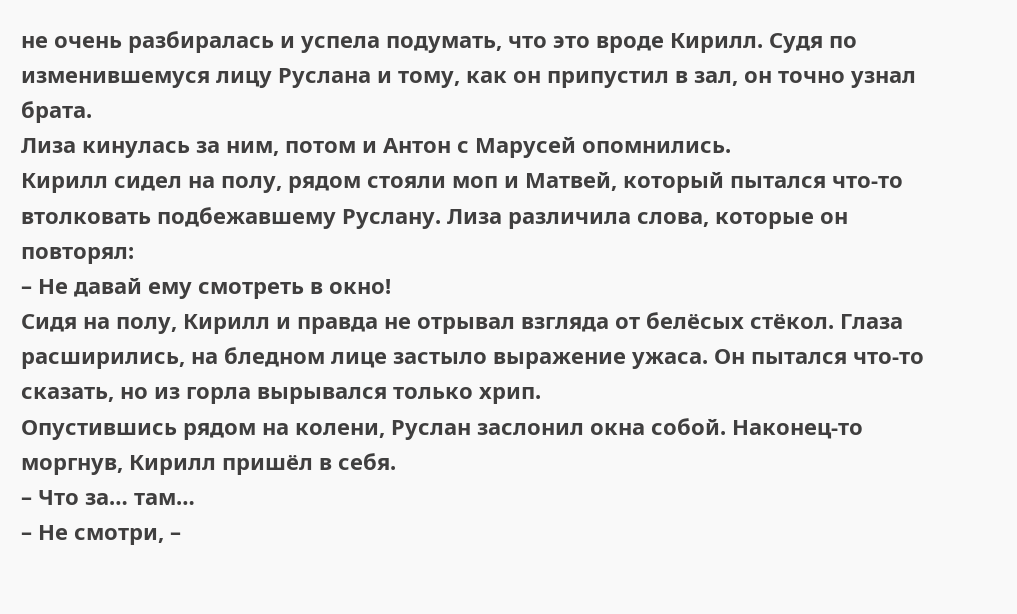не очень разбиралась и успела подумать, что это вроде Кирилл. Судя по изменившемуся лицу Руслана и тому, как он припустил в зал, он точно узнал брата.
Лиза кинулась за ним, потом и Антон с Марусей опомнились.
Кирилл сидел на полу, рядом стояли моп и Матвей, который пытался что-то втолковать подбежавшему Руслану. Лиза различила слова, которые он повторял:
– Не давай ему смотреть в окно!
Сидя на полу, Кирилл и правда не отрывал взгляда от белёсых стёкол. Глаза расширились, на бледном лице застыло выражение ужаса. Он пытался что-то сказать, но из горла вырывался только хрип.
Опустившись рядом на колени, Руслан заслонил окна собой. Наконец-то моргнув, Кирилл пришёл в себя.
– Что за… там…
– Не смотри, –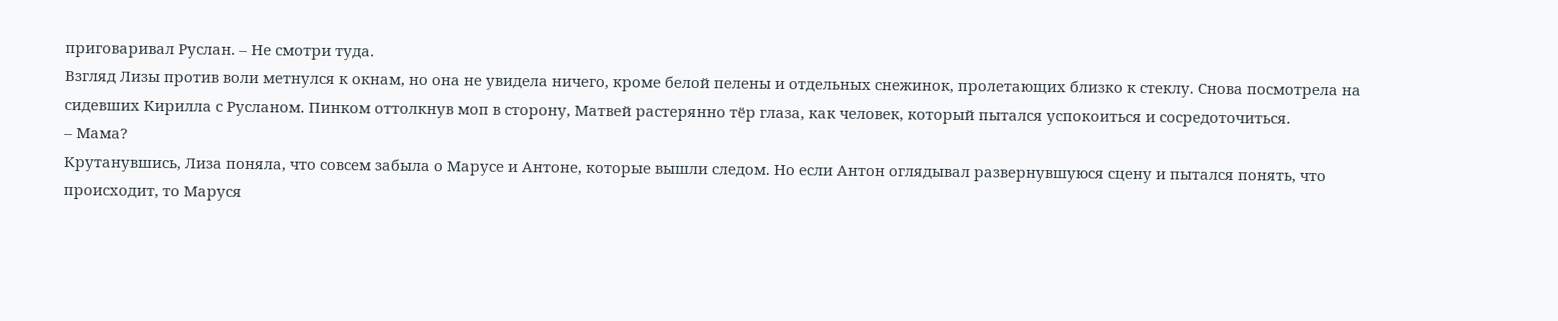приговаривал Руслан. – Не смотри туда.
Взгляд Лизы против воли метнулся к окнам, но она не увидела ничего, кроме белой пелены и отдельных снежинок, пролетающих близко к стеклу. Снова посмотрела на сидевших Кирилла с Русланом. Пинком оттолкнув моп в сторону, Матвей растерянно тёр глаза, как человек, который пытался успокоиться и сосредоточиться.
– Мама?
Крутанувшись, Лиза поняла, что совсем забыла о Марусе и Антоне, которые вышли следом. Но если Антон оглядывал развернувшуюся сцену и пытался понять, что происходит, то Маруся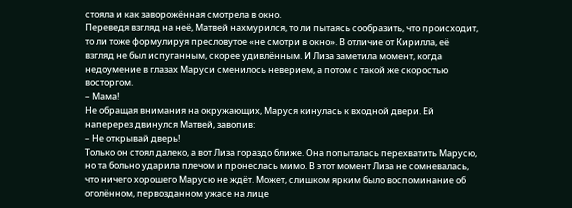стояла и как заворожённая смотрела в окно.
Переведя взгляд на неё, Матвей нахмурился, то ли пытаясь сообразить, что происходит, то ли тоже формулируя пресловутое «не смотри в окно». В отличие от Кирилла, её взгляд не был испуганным, скорее удивлённым. И Лиза заметила момент, когда недоумение в глазах Маруси сменилось неверием, а потом с такой же скоростью восторгом.
– Мама!
Не обращая внимания на окружающих, Маруся кинулась к входной двери. Ей наперерез двинулся Матвей, завопив:
– Не открывай дверь!
Только он стоял далеко, а вот Лиза гораздо ближе. Она попыталась перехватить Марусю, но та больно ударила плечом и пронеслась мимо. В этот момент Лиза не сомневалась, что ничего хорошего Марусю не ждёт. Может, слишком ярким было воспоминание об оголённом, первозданном ужасе на лице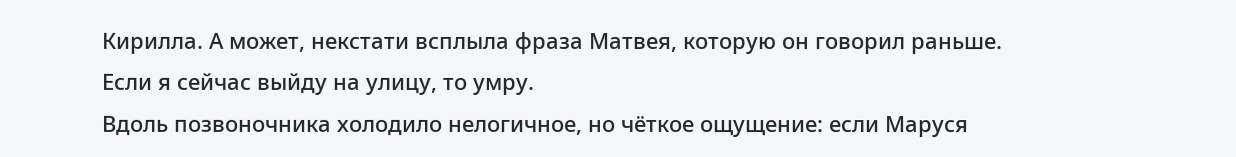Кирилла. А может, некстати всплыла фраза Матвея, которую он говорил раньше.
Если я сейчас выйду на улицу, то умру.
Вдоль позвоночника холодило нелогичное, но чёткое ощущение: если Маруся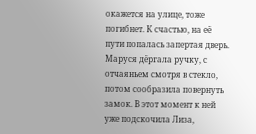окажется на улице, тоже погибнет. К счастью, на её пути попалась запертая дверь. Маруся дёргала ручку, с отчаяньем смотря в стекло, потом сообразила повернуть замок. В этот момент к ней уже подскочила Лиза,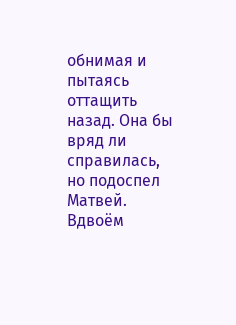обнимая и пытаясь оттащить назад. Она бы вряд ли справилась, но подоспел Матвей.
Вдвоём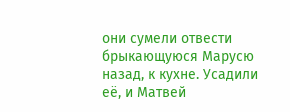они сумели отвести брыкающуюся Марусю назад, к кухне. Усадили её, и Матвей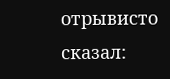отрывисто сказал: